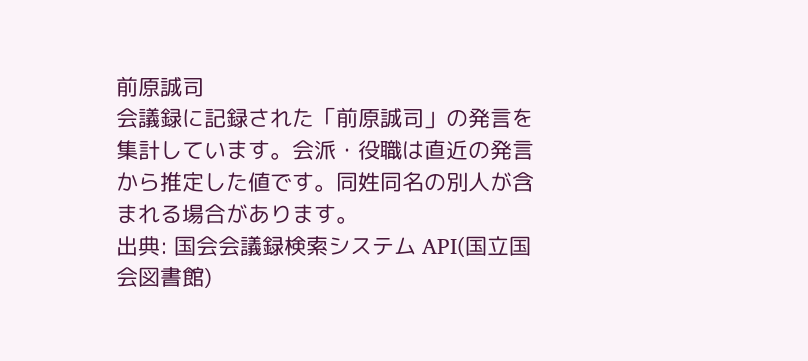前原誠司
会議録に記録された「前原誠司」の発言を集計しています。会派・役職は直近の発言から推定した値です。同姓同名の別人が含まれる場合があります。
出典: 国会会議録検索システム API(国立国会図書館)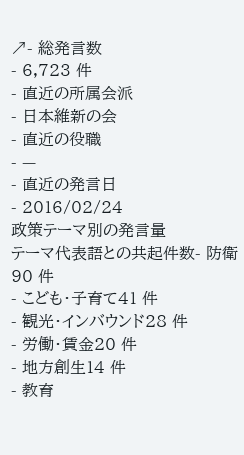↗- 総発言数
- 6,723 件
- 直近の所属会派
- 日本維新の会
- 直近の役職
- —
- 直近の発言日
- 2016/02/24
政策テーマ別の発言量
テーマ代表語との共起件数- 防衛90 件
- こども・子育て41 件
- 観光・インバウンド28 件
- 労働・賃金20 件
- 地方創生14 件
- 教育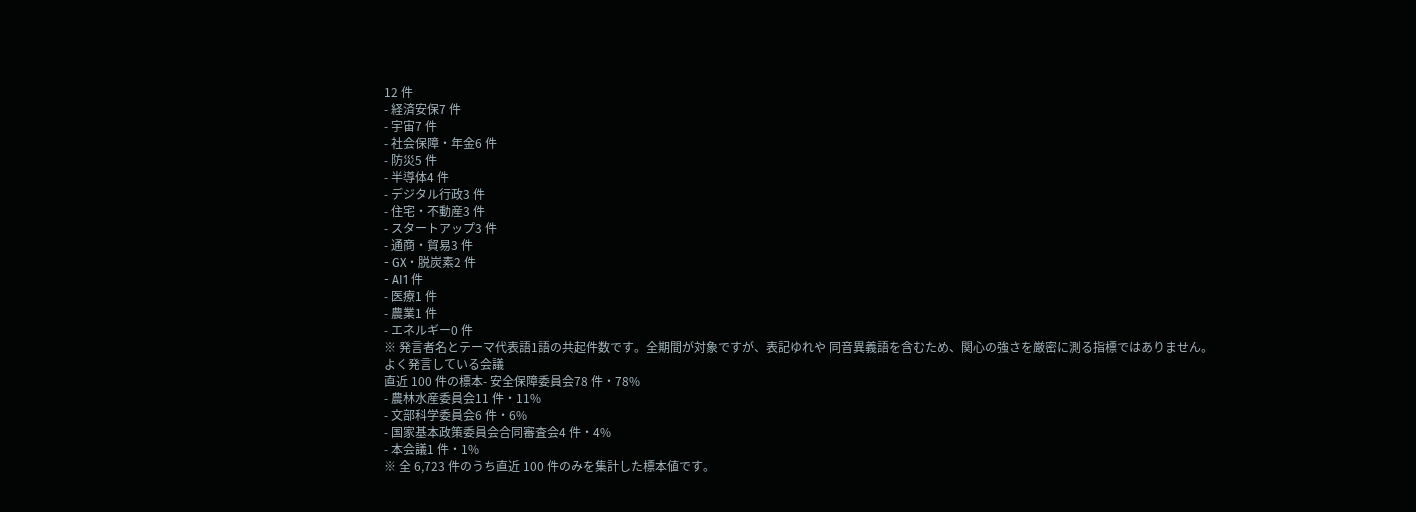12 件
- 経済安保7 件
- 宇宙7 件
- 社会保障・年金6 件
- 防災5 件
- 半導体4 件
- デジタル行政3 件
- 住宅・不動産3 件
- スタートアップ3 件
- 通商・貿易3 件
- GX・脱炭素2 件
- AI1 件
- 医療1 件
- 農業1 件
- エネルギー0 件
※ 発言者名とテーマ代表語1語の共起件数です。全期間が対象ですが、表記ゆれや 同音異義語を含むため、関心の強さを厳密に測る指標ではありません。
よく発言している会議
直近 100 件の標本- 安全保障委員会78 件・78%
- 農林水産委員会11 件・11%
- 文部科学委員会6 件・6%
- 国家基本政策委員会合同審査会4 件・4%
- 本会議1 件・1%
※ 全 6,723 件のうち直近 100 件のみを集計した標本値です。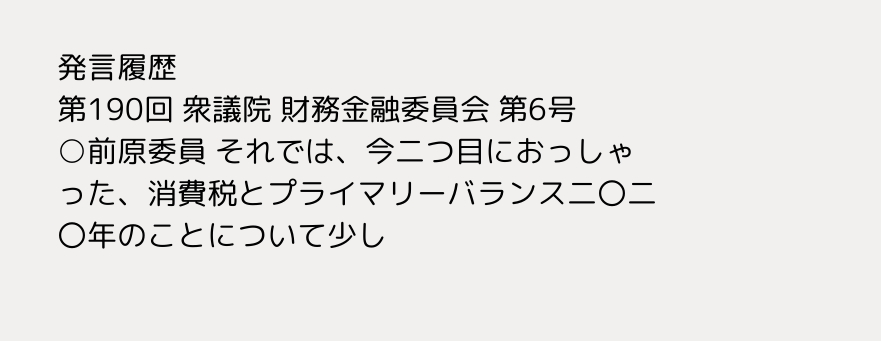発言履歴
第190回 衆議院 財務金融委員会 第6号
○前原委員 それでは、今二つ目におっしゃった、消費税とプライマリーバランス二〇二〇年のことについて少し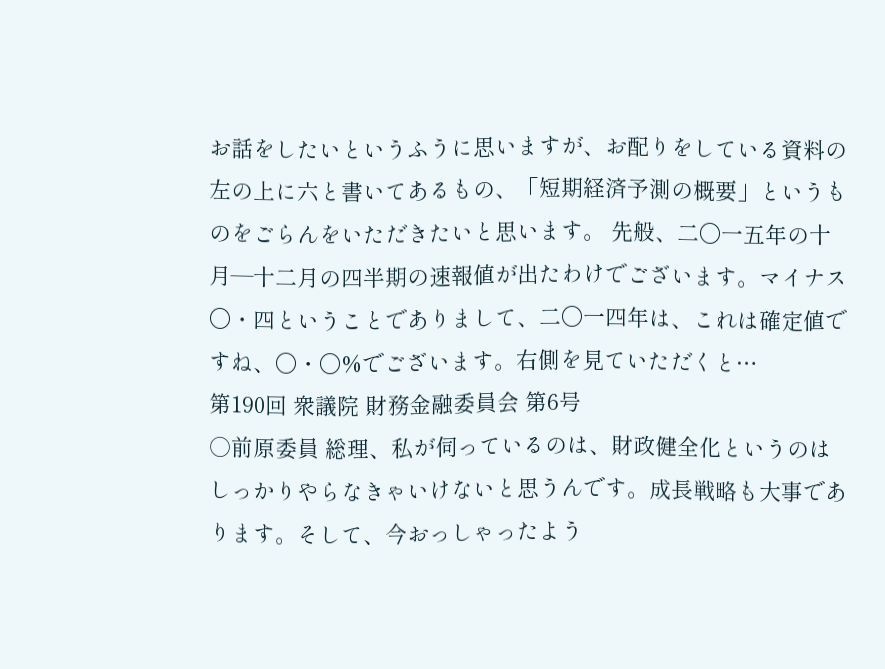お話をしたいというふうに思いますが、お配りをしている資料の左の上に六と書いてあるもの、「短期経済予測の概要」というものをごらんをいただきたいと思います。 先般、二〇一五年の十月—十二月の四半期の速報値が出たわけでございます。マイナス〇・四ということでありまして、二〇一四年は、これは確定値ですね、〇・〇%でございます。右側を見ていただくと…
第190回 衆議院 財務金融委員会 第6号
○前原委員 総理、私が伺っているのは、財政健全化というのはしっかりやらなきゃいけないと思うんです。成長戦略も大事であります。そして、今おっしゃったよう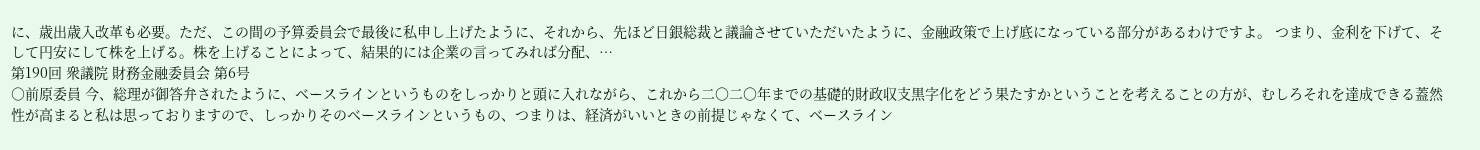に、歳出歳入改革も必要。ただ、この間の予算委員会で最後に私申し上げたように、それから、先ほど日銀総裁と議論させていただいたように、金融政策で上げ底になっている部分があるわけですよ。 つまり、金利を下げて、そして円安にして株を上げる。株を上げることによって、結果的には企業の言ってみれば分配、…
第190回 衆議院 財務金融委員会 第6号
○前原委員 今、総理が御答弁されたように、ベースラインというものをしっかりと頭に入れながら、これから二〇二〇年までの基礎的財政収支黒字化をどう果たすかということを考えることの方が、むしろそれを達成できる蓋然性が高まると私は思っておりますので、しっかりそのベースラインというもの、つまりは、経済がいいときの前提じゃなくて、ベースライン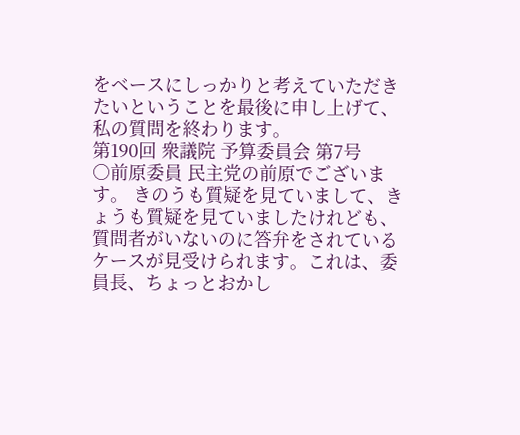をベースにしっかりと考えていただきたいということを最後に申し上げて、私の質問を終わります。
第190回 衆議院 予算委員会 第7号
○前原委員 民主党の前原でございます。 きのうも質疑を見ていまして、きょうも質疑を見ていましたけれども、質問者がいないのに答弁をされているケースが見受けられます。これは、委員長、ちょっとおかし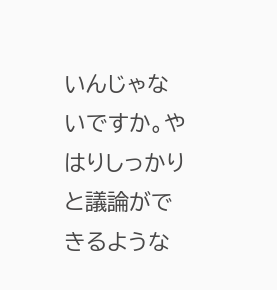いんじゃないですか。やはりしっかりと議論ができるような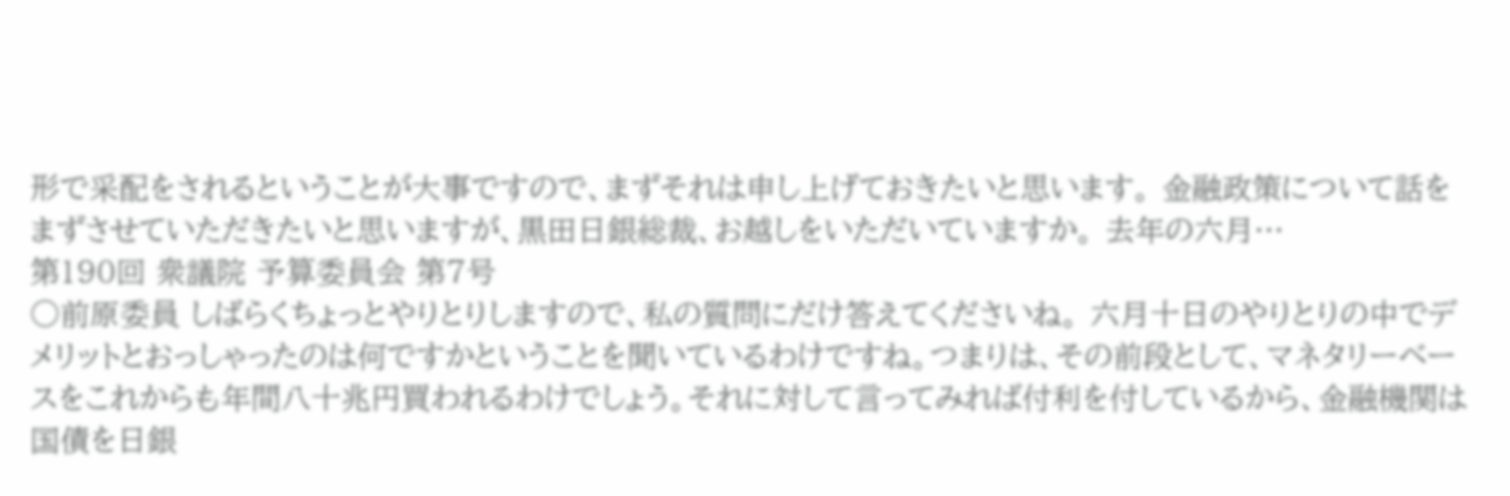形で采配をされるということが大事ですので、まずそれは申し上げておきたいと思います。 金融政策について話をまずさせていただきたいと思いますが、黒田日銀総裁、お越しをいただいていますか。 去年の六月…
第190回 衆議院 予算委員会 第7号
○前原委員 しばらくちょっとやりとりしますので、私の質問にだけ答えてくださいね。 六月十日のやりとりの中でデメリットとおっしゃったのは何ですかということを聞いているわけですね。つまりは、その前段として、マネタリーベースをこれからも年間八十兆円買われるわけでしょう。それに対して言ってみれば付利を付しているから、金融機関は国債を日銀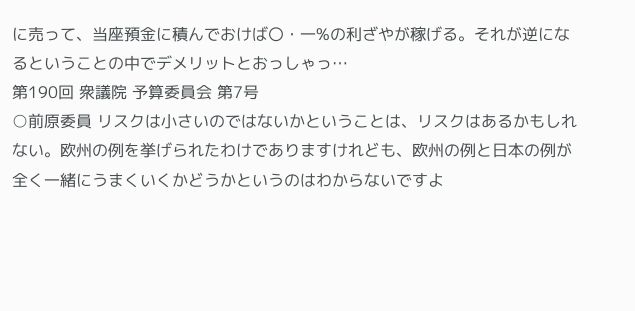に売って、当座預金に積んでおけば〇・一%の利ざやが稼げる。それが逆になるということの中でデメリットとおっしゃっ…
第190回 衆議院 予算委員会 第7号
○前原委員 リスクは小さいのではないかということは、リスクはあるかもしれない。欧州の例を挙げられたわけでありますけれども、欧州の例と日本の例が全く一緒にうまくいくかどうかというのはわからないですよ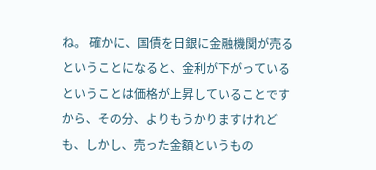ね。 確かに、国債を日銀に金融機関が売るということになると、金利が下がっているということは価格が上昇していることですから、その分、よりもうかりますけれども、しかし、売った金額というもの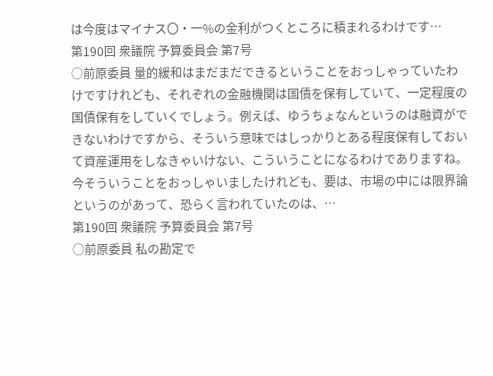は今度はマイナス〇・一%の金利がつくところに積まれるわけです…
第190回 衆議院 予算委員会 第7号
○前原委員 量的緩和はまだまだできるということをおっしゃっていたわけですけれども、それぞれの金融機関は国債を保有していて、一定程度の国債保有をしていくでしょう。例えば、ゆうちょなんというのは融資ができないわけですから、そういう意味ではしっかりとある程度保有しておいて資産運用をしなきゃいけない、こういうことになるわけでありますね。 今そういうことをおっしゃいましたけれども、要は、市場の中には限界論というのがあって、恐らく言われていたのは、…
第190回 衆議院 予算委員会 第7号
○前原委員 私の勘定で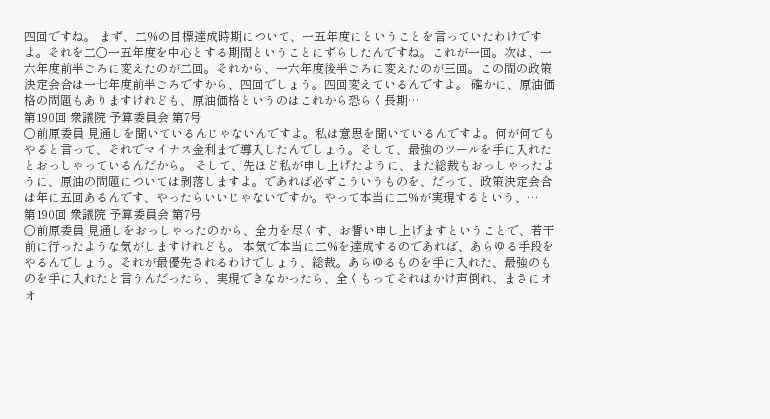四回ですね。 まず、二%の目標達成時期について、一五年度にということを言っていたわけですよ。それを二〇一五年度を中心とする期間ということにずらしたんですね。これが一回。次は、一六年度前半ごろに変えたのが二回。それから、一六年度後半ごろに変えたのが三回。この間の政策決定会合は一七年度前半ごろですから、四回でしょう。四回変えているんですよ。 確かに、原油価格の問題もありますけれども、原油価格というのはこれから恐らく長期…
第190回 衆議院 予算委員会 第7号
○前原委員 見通しを聞いているんじゃないんですよ。私は意思を聞いているんですよ。何が何でもやると言って、それでマイナス金利まで導入したんでしょう。そして、最強のツールを手に入れたとおっしゃっているんだから。 そして、先ほど私が申し上げたように、また総裁もおっしゃったように、原油の問題については剥落しますよ。であれば必ずこういうものを、だって、政策決定会合は年に五回あるんです、やったらいいじゃないですか。やって本当に二%が実現するという、…
第190回 衆議院 予算委員会 第7号
○前原委員 見通しをおっしゃったのから、全力を尽くす、お誓い申し上げますということで、若干前に行ったような気がしますけれども。 本気で本当に二%を達成するのであれば、あらゆる手段をやるんでしょう。それが最優先されるわけでしょう、総裁。あらゆるものを手に入れた、最強のものを手に入れたと言うんだったら、実現できなかったら、全くもってそれはかけ声倒れ、まさにオオ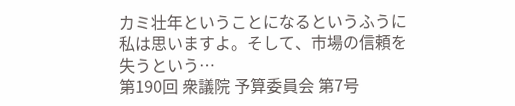カミ壮年ということになるというふうに私は思いますよ。そして、市場の信頼を失うという…
第190回 衆議院 予算委員会 第7号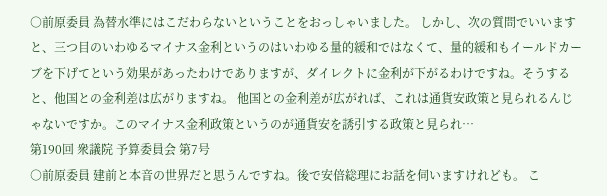○前原委員 為替水準にはこだわらないということをおっしゃいました。 しかし、次の質問でいいますと、三つ目のいわゆるマイナス金利というのはいわゆる量的緩和ではなくて、量的緩和もイールドカーブを下げてという効果があったわけでありますが、ダイレクトに金利が下がるわけですね。そうすると、他国との金利差は広がりますね。 他国との金利差が広がれば、これは通貨安政策と見られるんじゃないですか。このマイナス金利政策というのが通貨安を誘引する政策と見られ…
第190回 衆議院 予算委員会 第7号
○前原委員 建前と本音の世界だと思うんですね。後で安倍総理にお話を伺いますけれども。 こ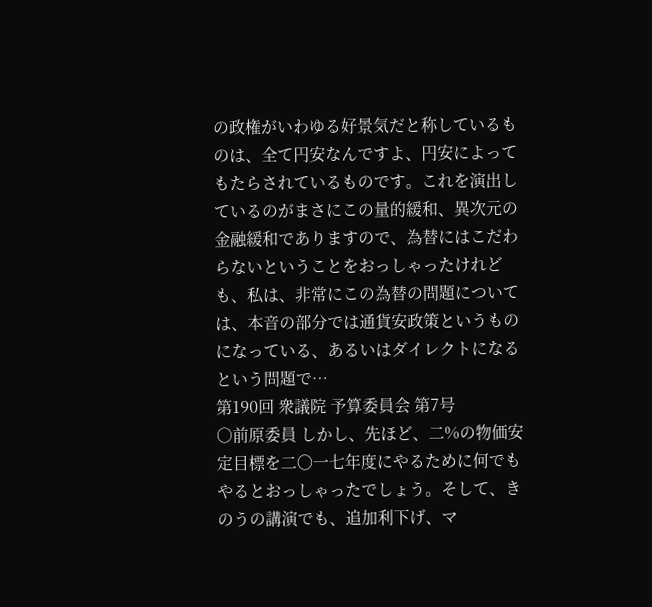の政権がいわゆる好景気だと称しているものは、全て円安なんですよ、円安によってもたらされているものです。これを演出しているのがまさにこの量的緩和、異次元の金融緩和でありますので、為替にはこだわらないということをおっしゃったけれども、私は、非常にこの為替の問題については、本音の部分では通貨安政策というものになっている、あるいはダイレクトになるという問題で…
第190回 衆議院 予算委員会 第7号
○前原委員 しかし、先ほど、二%の物価安定目標を二〇一七年度にやるために何でもやるとおっしゃったでしょう。そして、きのうの講演でも、追加利下げ、マ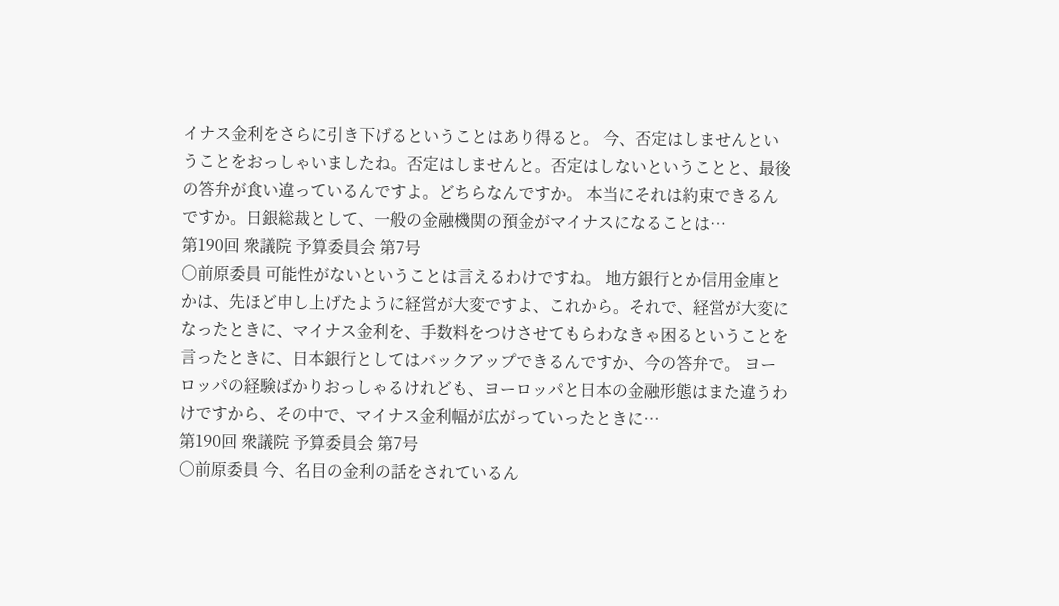イナス金利をさらに引き下げるということはあり得ると。 今、否定はしませんということをおっしゃいましたね。否定はしませんと。否定はしないということと、最後の答弁が食い違っているんですよ。どちらなんですか。 本当にそれは約束できるんですか。日銀総裁として、一般の金融機関の預金がマイナスになることは…
第190回 衆議院 予算委員会 第7号
○前原委員 可能性がないということは言えるわけですね。 地方銀行とか信用金庫とかは、先ほど申し上げたように経営が大変ですよ、これから。それで、経営が大変になったときに、マイナス金利を、手数料をつけさせてもらわなきゃ困るということを言ったときに、日本銀行としてはバックアップできるんですか、今の答弁で。 ヨーロッパの経験ばかりおっしゃるけれども、ヨーロッパと日本の金融形態はまた違うわけですから、その中で、マイナス金利幅が広がっていったときに…
第190回 衆議院 予算委員会 第7号
○前原委員 今、名目の金利の話をされているん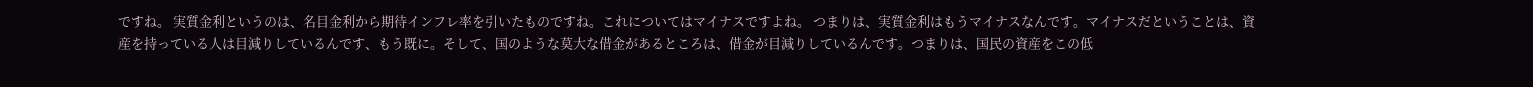ですね。 実質金利というのは、名目金利から期待インフレ率を引いたものですね。これについてはマイナスですよね。 つまりは、実質金利はもうマイナスなんです。マイナスだということは、資産を持っている人は目減りしているんです、もう既に。そして、国のような莫大な借金があるところは、借金が目減りしているんです。つまりは、国民の資産をこの低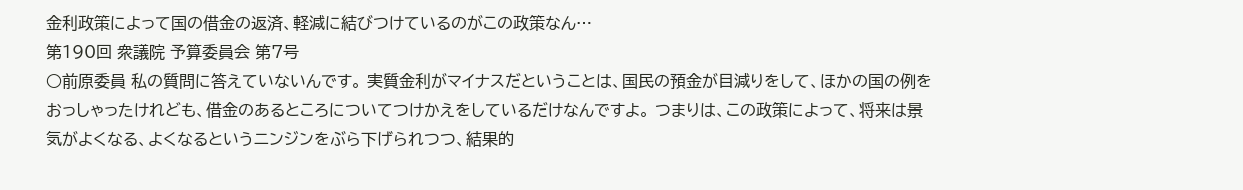金利政策によって国の借金の返済、軽減に結びつけているのがこの政策なん…
第190回 衆議院 予算委員会 第7号
○前原委員 私の質問に答えていないんです。 実質金利がマイナスだということは、国民の預金が目減りをして、ほかの国の例をおっしゃったけれども、借金のあるところについてつけかえをしているだけなんですよ。 つまりは、この政策によって、将来は景気がよくなる、よくなるというニンジンをぶら下げられつつ、結果的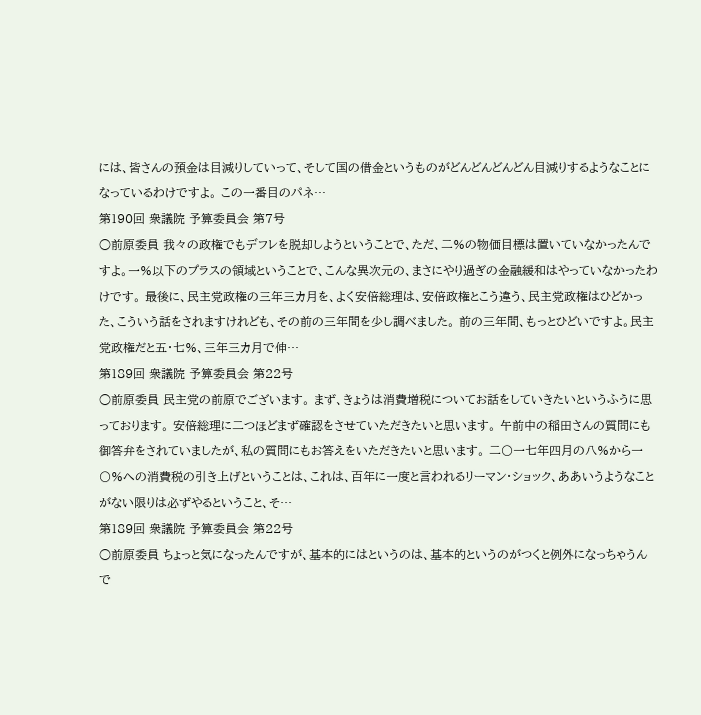には、皆さんの預金は目減りしていって、そして国の借金というものがどんどんどんどん目減りするようなことになっているわけですよ。 この一番目のパネ…
第190回 衆議院 予算委員会 第7号
○前原委員 我々の政権でもデフレを脱却しようということで、ただ、二%の物価目標は置いていなかったんですよ。一%以下のプラスの領域ということで、こんな異次元の、まさにやり過ぎの金融緩和はやっていなかったわけです。 最後に、民主党政権の三年三カ月を、よく安倍総理は、安倍政権とこう違う、民主党政権はひどかった、こういう話をされますけれども、その前の三年間を少し調べました。 前の三年間、もっとひどいですよ。民主党政権だと五・七%、三年三カ月で伸…
第189回 衆議院 予算委員会 第22号
○前原委員 民主党の前原でございます。 まず、きょうは消費増税についてお話をしていきたいというふうに思っております。 安倍総理に二つほどまず確認をさせていただきたいと思います。 午前中の稲田さんの質問にも御答弁をされていましたが、私の質問にもお答えをいただきたいと思います。 二〇一七年四月の八%から一〇%への消費税の引き上げということは、これは、百年に一度と言われるリーマン・ショック、ああいうようなことがない限りは必ずやるということ、そ…
第189回 衆議院 予算委員会 第22号
○前原委員 ちょっと気になったんですが、基本的にはというのは、基本的というのがつくと例外になっちゃうんで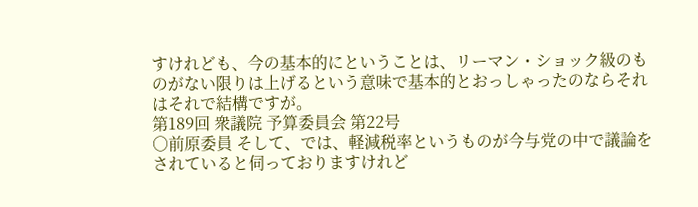すけれども、今の基本的にということは、リーマン・ショック級のものがない限りは上げるという意味で基本的とおっしゃったのならそれはそれで結構ですが。
第189回 衆議院 予算委員会 第22号
○前原委員 そして、では、軽減税率というものが今与党の中で議論をされていると伺っておりますけれど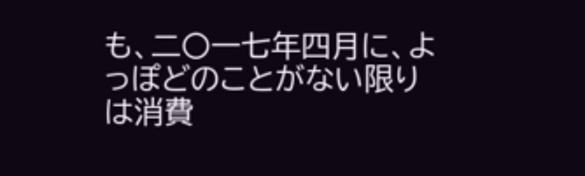も、二〇一七年四月に、よっぽどのことがない限りは消費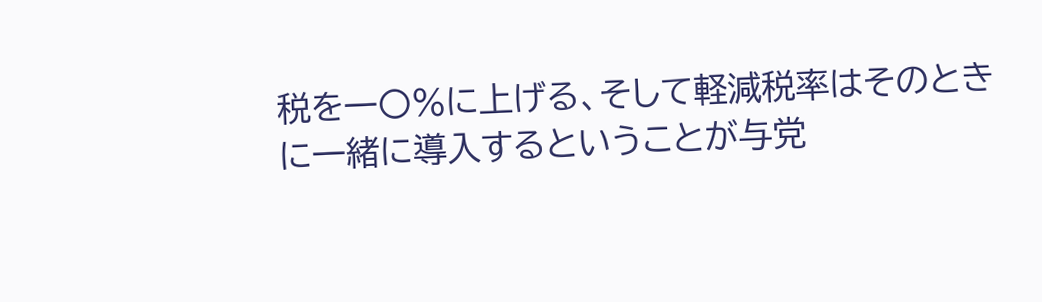税を一〇%に上げる、そして軽減税率はそのときに一緒に導入するということが与党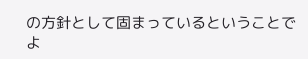の方針として固まっているということでよ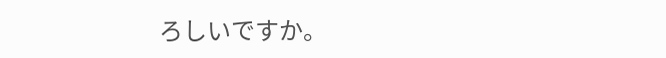ろしいですか。